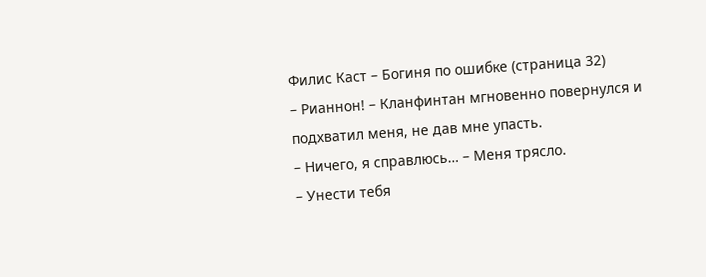Филис Каст – Богиня по ошибке (страница 32)
– Рианнон! – Кланфинтан мгновенно повернулся и подхватил меня, не дав мне упасть.
– Ничего, я справлюсь… – Меня трясло.
– Унести тебя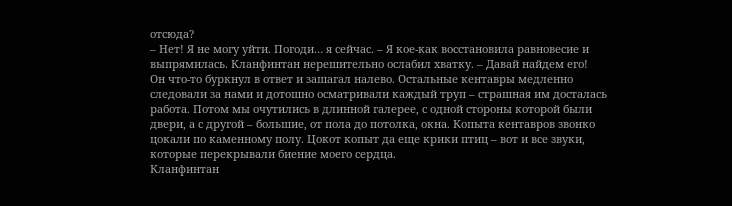отсюда?
– Нет! Я не могу уйти. Погоди… я сейчас. – Я кое-как восстановила равновесие и выпрямилась. Кланфинтан нерешительно ослабил хватку. – Давай найдем его!
Он что-то буркнул в ответ и зашагал налево. Остальные кентавры медленно следовали за нами и дотошно осматривали каждый труп – страшная им досталась работа. Потом мы очутились в длинной галерее, с одной стороны которой были двери, а с другой – большие, от пола до потолка, окна. Копыта кентавров звонко цокали по каменному полу. Цокот копыт да еще крики птиц – вот и все звуки, которые перекрывали биение моего сердца.
Кланфинтан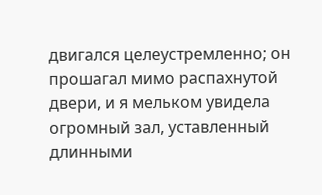двигался целеустремленно; он прошагал мимо распахнутой двери, и я мельком увидела огромный зал, уставленный длинными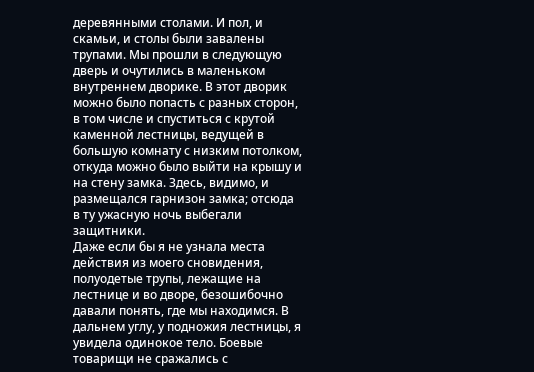деревянными столами. И пол, и скамьи, и столы были завалены трупами. Мы прошли в следующую дверь и очутились в маленьком внутреннем дворике. В этот дворик можно было попасть с разных сторон, в том числе и спуститься с крутой каменной лестницы, ведущей в большую комнату с низким потолком, откуда можно было выйти на крышу и на стену замка. Здесь, видимо, и размещался гарнизон замка; отсюда в ту ужасную ночь выбегали защитники.
Даже если бы я не узнала места действия из моего сновидения, полуодетые трупы, лежащие на лестнице и во дворе, безошибочно давали понять, где мы находимся. В дальнем углу, у подножия лестницы, я увидела одинокое тело. Боевые товарищи не сражались с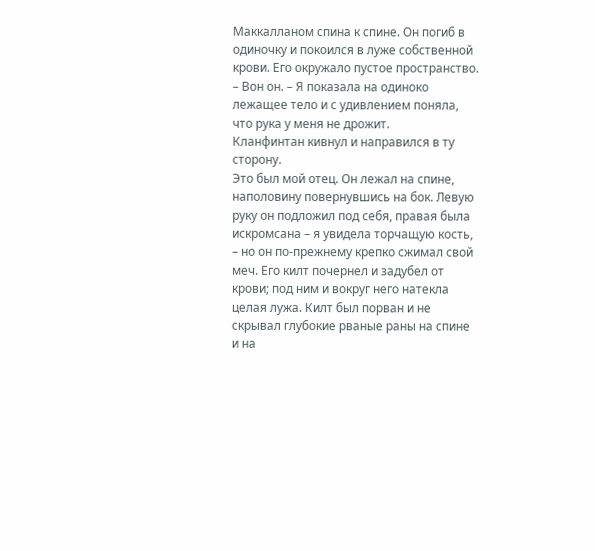Маккалланом спина к спине. Он погиб в одиночку и покоился в луже собственной крови. Его окружало пустое пространство.
– Вон он. – Я показала на одиноко лежащее тело и с удивлением поняла, что рука у меня не дрожит.
Кланфинтан кивнул и направился в ту сторону.
Это был мой отец. Он лежал на спине, наполовину повернувшись на бок. Левую руку он подложил под себя, правая была искромсана – я увидела торчащую кость, – но он по-прежнему крепко сжимал свой меч. Его килт почернел и задубел от крови; под ним и вокруг него натекла целая лужа. Килт был порван и не скрывал глубокие рваные раны на спине и на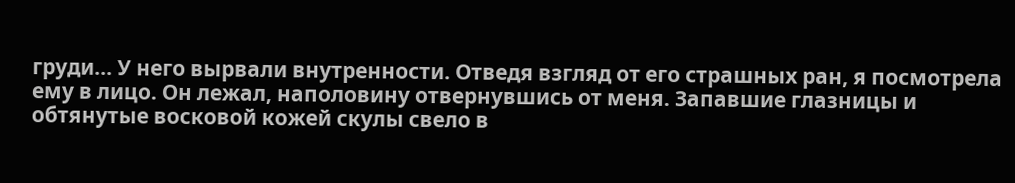груди… У него вырвали внутренности. Отведя взгляд от его страшных ран, я посмотрела ему в лицо. Он лежал, наполовину отвернувшись от меня. Запавшие глазницы и обтянутые восковой кожей скулы свело в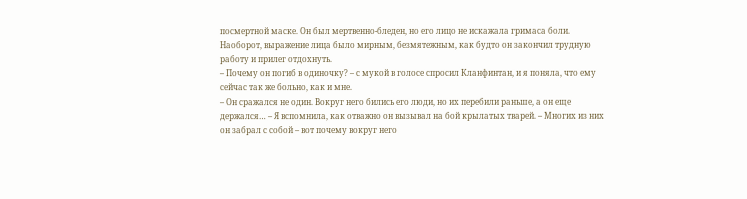посмертной маске. Он был мертвенно-бледен, но его лицо не искажала гримаса боли. Наоборот, выражение лица было мирным, безмятежным, как будто он закончил трудную работу и прилег отдохнуть.
– Почему он погиб в одиночку? – с мукой в голосе спросил Кланфинтан, и я поняла, что ему сейчас так же больно, как и мне.
– Он сражался не один. Вокруг него бились его люди, но их перебили раньше, а он еще держался… – Я вспомнила, как отважно он вызывал на бой крылатых тварей. – Многих из них он забрал с собой – вот почему вокруг него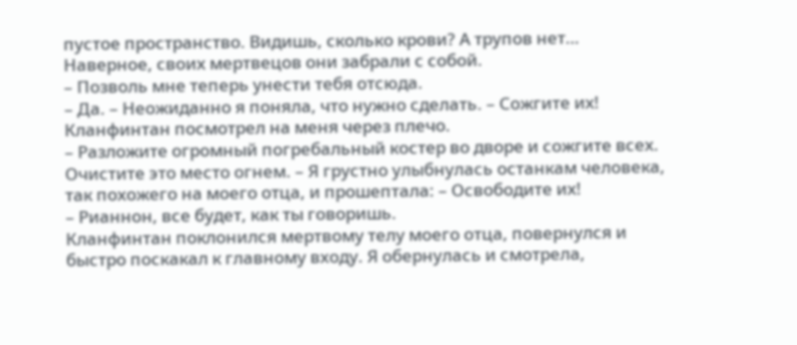пустое пространство. Видишь, сколько крови? А трупов нет… Наверное, своих мертвецов они забрали с собой.
– Позволь мне теперь унести тебя отсюда.
– Да. – Неожиданно я поняла, что нужно сделать. – Сожгите их!
Кланфинтан посмотрел на меня через плечо.
– Разложите огромный погребальный костер во дворе и сожгите всех. Очистите это место огнем. – Я грустно улыбнулась останкам человека, так похожего на моего отца, и прошептала: – Освободите их!
– Рианнон, все будет, как ты говоришь.
Кланфинтан поклонился мертвому телу моего отца, повернулся и быстро поскакал к главному входу. Я обернулась и смотрела,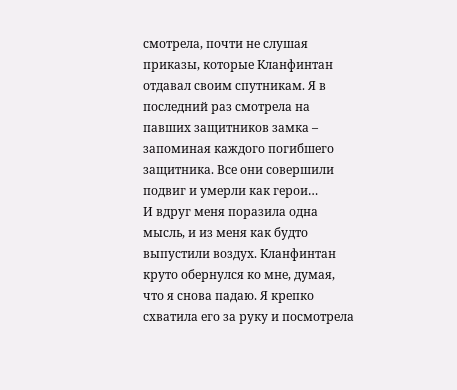смотрела, почти не слушая приказы, которые Кланфинтан отдавал своим спутникам. Я в последний раз смотрела на павших защитников замка – запоминая каждого погибшего защитника. Все они совершили подвиг и умерли как герои…
И вдруг меня поразила одна мысль, и из меня как будто выпустили воздух. Кланфинтан круто обернулся ко мне, думая, что я снова падаю. Я крепко схватила его за руку и посмотрела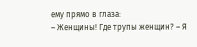ему прямо в глаза:
– Женщины! Где трупы женщин? – Я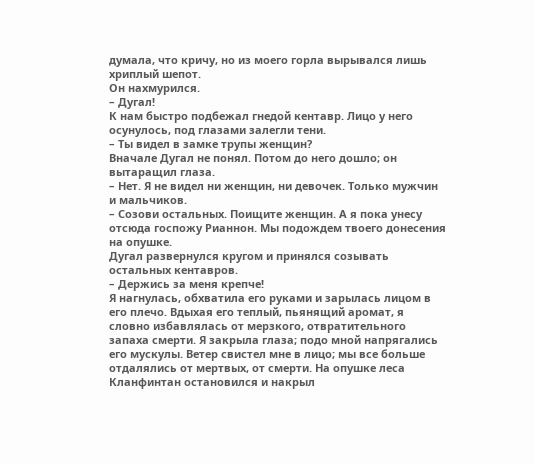думала, что кричу, но из моего горла вырывался лишь хриплый шепот.
Он нахмурился.
– Дугал!
К нам быстро подбежал гнедой кентавр. Лицо у него осунулось, под глазами залегли тени.
– Ты видел в замке трупы женщин?
Вначале Дугал не понял. Потом до него дошло; он вытаращил глаза.
– Нет. Я не видел ни женщин, ни девочек. Только мужчин и мальчиков.
– Созови остальных. Поищите женщин. А я пока унесу отсюда госпожу Рианнон. Мы подождем твоего донесения на опушке.
Дугал развернулся кругом и принялся созывать остальных кентавров.
– Держись за меня крепче!
Я нагнулась, обхватила его руками и зарылась лицом в его плечо. Вдыхая его теплый, пьянящий аромат, я словно избавлялась от мерзкого, отвратительного запаха смерти. Я закрыла глаза; подо мной напрягались его мускулы. Ветер свистел мне в лицо; мы все больше отдалялись от мертвых, от смерти. На опушке леса Кланфинтан остановился и накрыл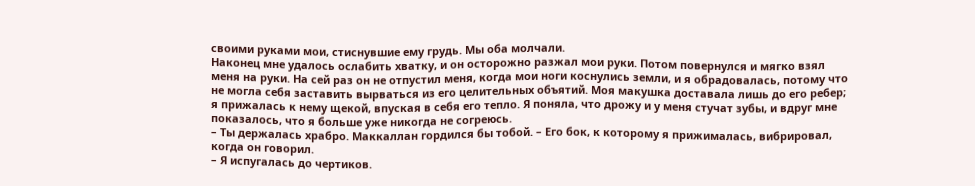своими руками мои, стиснувшие ему грудь. Мы оба молчали.
Наконец мне удалось ослабить хватку, и он осторожно разжал мои руки. Потом повернулся и мягко взял меня на руки. На сей раз он не отпустил меня, когда мои ноги коснулись земли, и я обрадовалась, потому что не могла себя заставить вырваться из его целительных объятий. Моя макушка доставала лишь до его ребер; я прижалась к нему щекой, впуская в себя его тепло. Я поняла, что дрожу и у меня стучат зубы, и вдруг мне показалось, что я больше уже никогда не согреюсь.
– Ты держалась храбро. Маккаллан гордился бы тобой. – Его бок, к которому я прижималась, вибрировал, когда он говорил.
– Я испугалась до чертиков.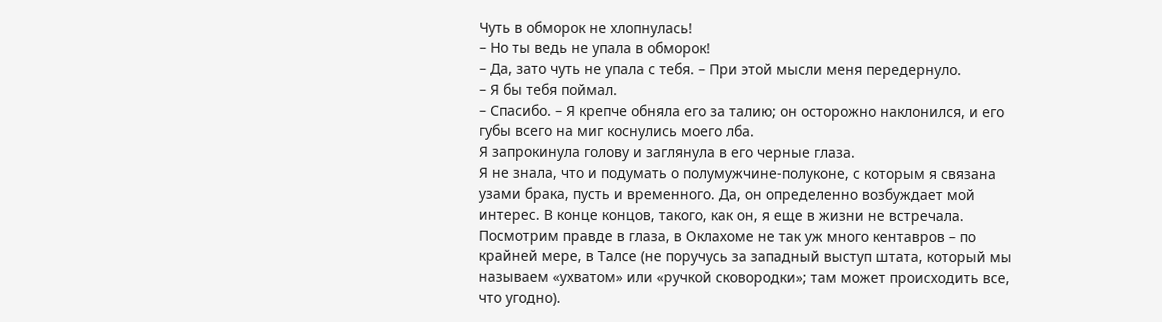Чуть в обморок не хлопнулась!
– Но ты ведь не упала в обморок!
– Да, зато чуть не упала с тебя. – При этой мысли меня передернуло.
– Я бы тебя поймал.
– Спасибо. – Я крепче обняла его за талию; он осторожно наклонился, и его губы всего на миг коснулись моего лба.
Я запрокинула голову и заглянула в его черные глаза.
Я не знала, что и подумать о полумужчине-полуконе, с которым я связана узами брака, пусть и временного. Да, он определенно возбуждает мой интерес. В конце концов, такого, как он, я еще в жизни не встречала. Посмотрим правде в глаза, в Оклахоме не так уж много кентавров – по крайней мере, в Талсе (не поручусь за западный выступ штата, который мы называем «ухватом» или «ручкой сковородки»; там может происходить все, что угодно).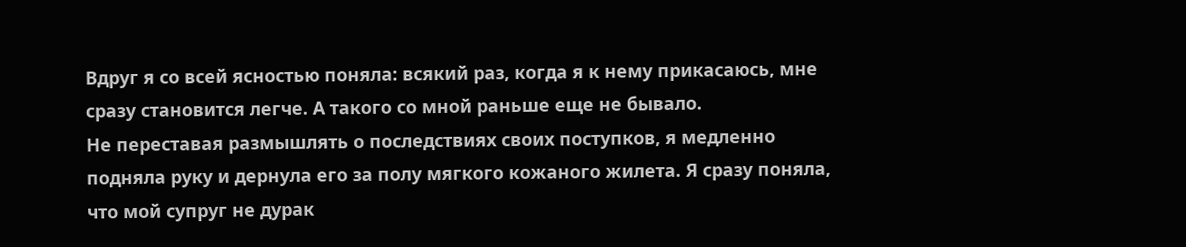Вдруг я со всей ясностью поняла: всякий раз, когда я к нему прикасаюсь, мне сразу становится легче. А такого со мной раньше еще не бывало.
Не переставая размышлять о последствиях своих поступков, я медленно подняла руку и дернула его за полу мягкого кожаного жилета. Я сразу поняла, что мой супруг не дурак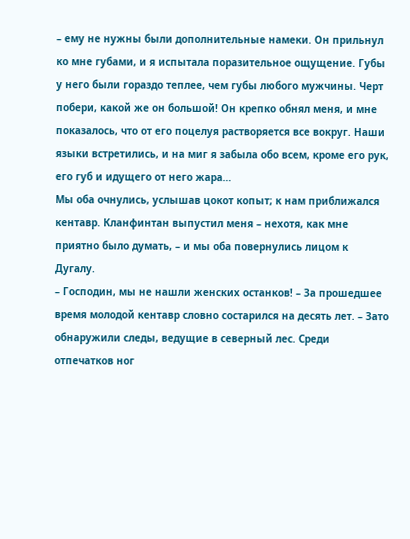– ему не нужны были дополнительные намеки. Он прильнул ко мне губами, и я испытала поразительное ощущение. Губы у него были гораздо теплее, чем губы любого мужчины. Черт побери, какой же он большой! Он крепко обнял меня, и мне показалось, что от его поцелуя растворяется все вокруг. Наши языки встретились, и на миг я забыла обо всем, кроме его рук, его губ и идущего от него жара…
Мы оба очнулись, услышав цокот копыт; к нам приближался кентавр. Кланфинтан выпустил меня – нехотя, как мне приятно было думать, – и мы оба повернулись лицом к Дугалу.
– Господин, мы не нашли женских останков! – За прошедшее время молодой кентавр словно состарился на десять лет. – Зато обнаружили следы, ведущие в северный лес. Среди отпечатков ног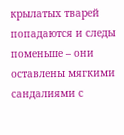крылатых тварей попадаются и следы поменьше – они оставлены мягкими сандалиями с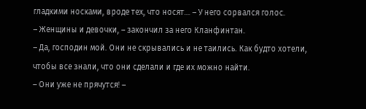гладкими носками, вроде тех, что носят… – У него сорвался голос.
– Женщины и девочки, – закончил за него Кланфинтан.
– Да, господин мой. Они не скрывались и не таились. Как будто хотели, чтобы все знали, что они сделали и где их можно найти.
– Они уже не прячутся! –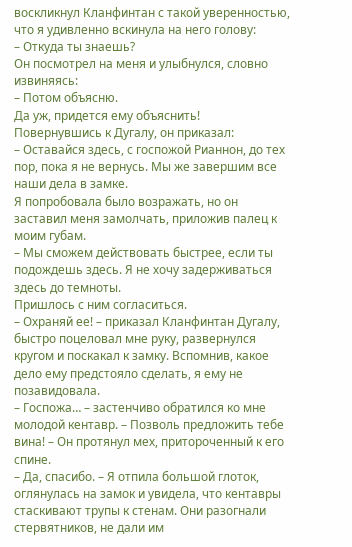воскликнул Кланфинтан с такой уверенностью, что я удивленно вскинула на него голову:
– Откуда ты знаешь?
Он посмотрел на меня и улыбнулся, словно извиняясь:
– Потом объясню.
Да уж, придется ему объяснить!
Повернувшись к Дугалу, он приказал:
– Оставайся здесь, с госпожой Рианнон, до тех пор, пока я не вернусь. Мы же завершим все наши дела в замке.
Я попробовала было возражать, но он заставил меня замолчать, приложив палец к моим губам.
– Мы сможем действовать быстрее, если ты подождешь здесь. Я не хочу задерживаться здесь до темноты.
Пришлось с ним согласиться.
– Охраняй ее! – приказал Кланфинтан Дугалу, быстро поцеловал мне руку, развернулся кругом и поскакал к замку. Вспомнив, какое дело ему предстояло сделать, я ему не позавидовала.
– Госпожа… – застенчиво обратился ко мне молодой кентавр. – Позволь предложить тебе вина! – Он протянул мех, притороченный к его спине.
– Да, спасибо. – Я отпила большой глоток, оглянулась на замок и увидела, что кентавры стаскивают трупы к стенам. Они разогнали стервятников, не дали им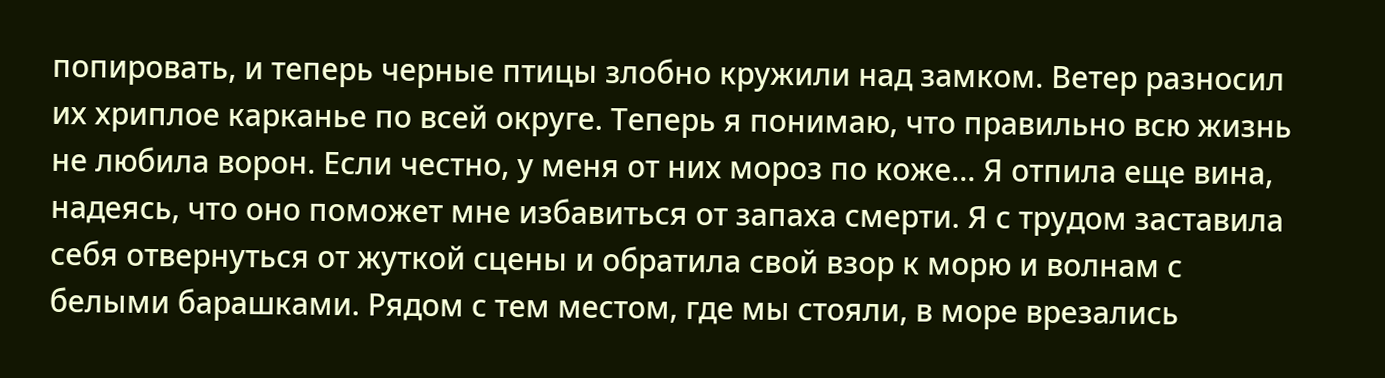попировать, и теперь черные птицы злобно кружили над замком. Ветер разносил их хриплое карканье по всей округе. Теперь я понимаю, что правильно всю жизнь не любила ворон. Если честно, у меня от них мороз по коже… Я отпила еще вина, надеясь, что оно поможет мне избавиться от запаха смерти. Я с трудом заставила себя отвернуться от жуткой сцены и обратила свой взор к морю и волнам с белыми барашками. Рядом с тем местом, где мы стояли, в море врезались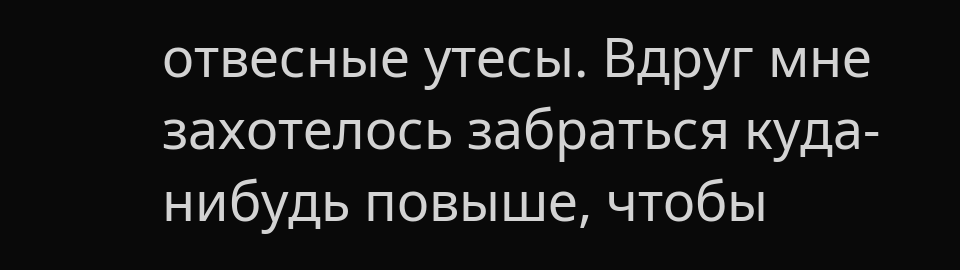отвесные утесы. Вдруг мне захотелось забраться куда-нибудь повыше, чтобы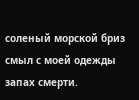соленый морской бриз смыл с моей одежды запах смерти.